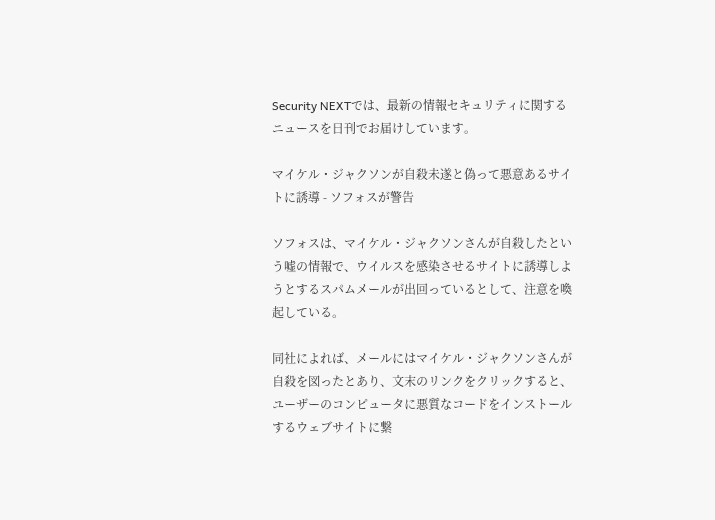Security NEXTでは、最新の情報セキュリティに関するニュースを日刊でお届けしています。

マイケル・ジャクソンが自殺未遂と偽って悪意あるサイトに誘導 - ソフォスが警告

ソフォスは、マイケル・ジャクソンさんが自殺したという嘘の情報で、ウイルスを感染させるサイトに誘導しようとするスパムメールが出回っているとして、注意を喚起している。

同社によれば、メールにはマイケル・ジャクソンさんが自殺を図ったとあり、文末のリンクをクリックすると、ユーザーのコンピュータに悪質なコードをインストールするウェブサイトに繋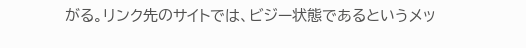がる。リンク先のサイトでは、ビジー状態であるというメッ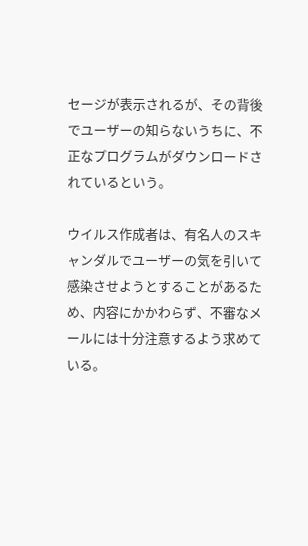セージが表示されるが、その背後でユーザーの知らないうちに、不正なプログラムがダウンロードされているという。

ウイルス作成者は、有名人のスキャンダルでユーザーの気を引いて感染させようとすることがあるため、内容にかかわらず、不審なメールには十分注意するよう求めている。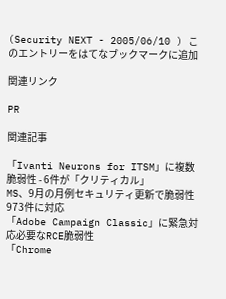(Security NEXT - 2005/06/10 ) このエントリーをはてなブックマークに追加

関連リンク

PR

関連記事

「Ivanti Neurons for ITSM」に複数脆弱性 - 6件が「クリティカル」
MS、9月の月例セキュリティ更新で脆弱性973件に対応
「Adobe Campaign Classic」に緊急対応必要なRCE脆弱性
「Chrome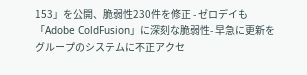153」を公開、脆弱性230件を修正 - ゼロデイも
「Adobe ColdFusion」に深刻な脆弱性- 早急に更新を
グループのシステムに不正アクセ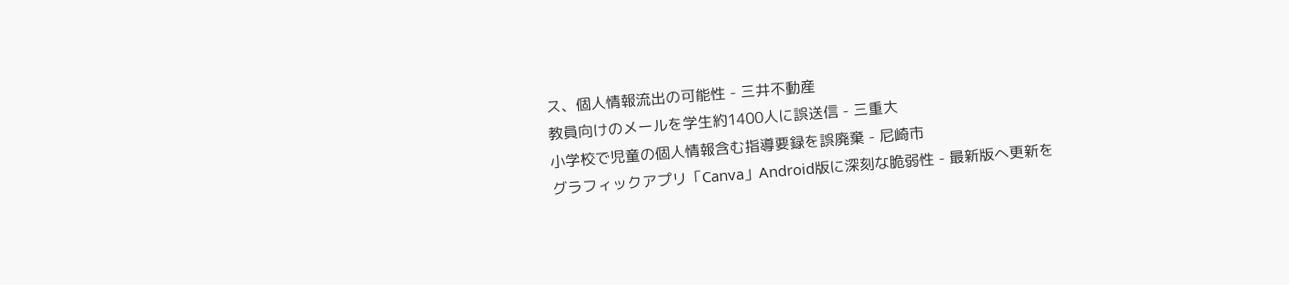ス、個人情報流出の可能性 - 三井不動産
教員向けのメールを学生約1400人に誤送信 - 三重大
小学校で児童の個人情報含む指導要録を誤廃棄 - 尼崎市
グラフィックアプリ「Canva」Android版に深刻な脆弱性 - 最新版へ更新を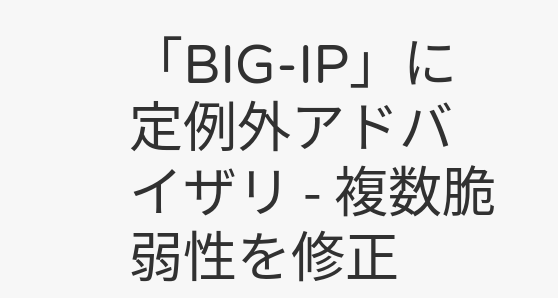「BIG-IP」に定例外アドバイザリ - 複数脆弱性を修正